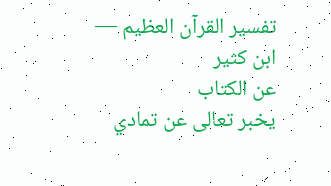تفسير القرآن العظيم — ابن كثير
عن الكتاب
يخبر تعالى عن تمادي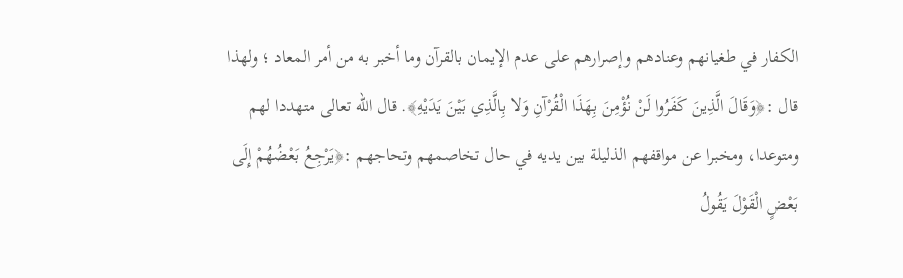الكفار في طغيانهم وعنادهم وإصرارهم على عدم الإيمان بالقرآن وما أخبر به من أمر المعاد ؛ ولهذا قال :﴿وَقَالَ الَّذِينَ كَفَرُوا لَنْ نُؤْمِنَ بِهَذَا الْقُرْآنِ وَلا بِالَّذِي بَيْنَ يَدَيْهِ﴾. قال الله تعالى متهددا لهم ومتوعدا، ومخبرا عن مواقفهم الذليلة بين يديه في حال تخاصمهم وتحاجهم :﴿يَرْجِعُ بَعْضُهُمْ إِلَى بَعْضٍ الْقَوْلَ يَقُولُ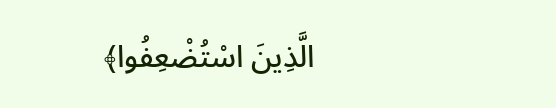الَّذِينَ اسْتُضْعِفُوا﴾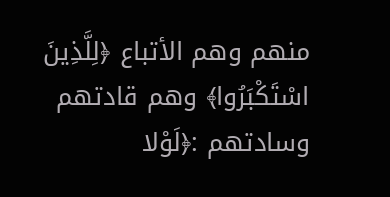منهم وهم الأتباع ﴿لِلَّذِينَ اسْتَكْبَرُوا﴾ وهم قادتهم وسادتهم :﴿لَوْلا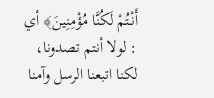أَنْتُمْ لَكُنَّا مُؤْمِنِينَ﴾ أي : لولا أنتم تصدونا، لكنا اتبعنا الرسل وآمنا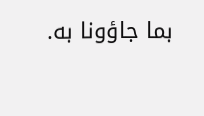بما جاؤونا به.